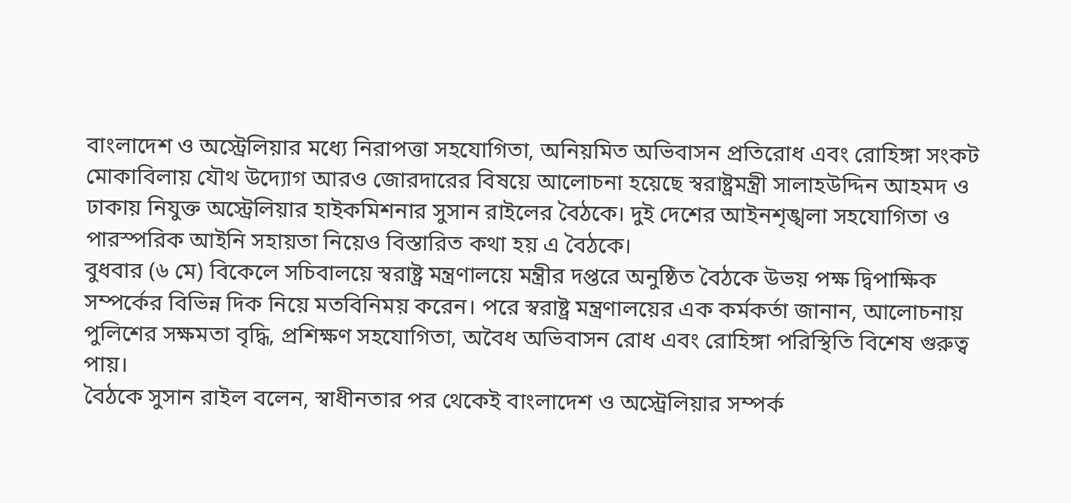বাংলাদেশ ও অস্ট্রেলিয়ার মধ্যে নিরাপত্তা সহযোগিতা, অনিয়মিত অভিবাসন প্রতিরোধ এবং রোহিঙ্গা সংকট মোকাবিলায় যৌথ উদ্যোগ আরও জোরদারের বিষয়ে আলোচনা হয়েছে স্বরাষ্ট্রমন্ত্রী সালাহউদ্দিন আহমদ ও ঢাকায় নিযুক্ত অস্ট্রেলিয়ার হাইকমিশনার সুসান রাইলের বৈঠকে। দুই দেশের আইনশৃঙ্খলা সহযোগিতা ও পারস্পরিক আইনি সহায়তা নিয়েও বিস্তারিত কথা হয় এ বৈঠকে।
বুধবার (৬ মে) বিকেলে সচিবালয়ে স্বরাষ্ট্র মন্ত্রণালয়ে মন্ত্রীর দপ্তরে অনুষ্ঠিত বৈঠকে উভয় পক্ষ দ্বিপাক্ষিক সম্পর্কের বিভিন্ন দিক নিয়ে মতবিনিময় করেন। পরে স্বরাষ্ট্র মন্ত্রণালয়ের এক কর্মকর্তা জানান, আলোচনায় পুলিশের সক্ষমতা বৃদ্ধি, প্রশিক্ষণ সহযোগিতা, অবৈধ অভিবাসন রোধ এবং রোহিঙ্গা পরিস্থিতি বিশেষ গুরুত্ব পায়।
বৈঠকে সুসান রাইল বলেন, স্বাধীনতার পর থেকেই বাংলাদেশ ও অস্ট্রেলিয়ার সম্পর্ক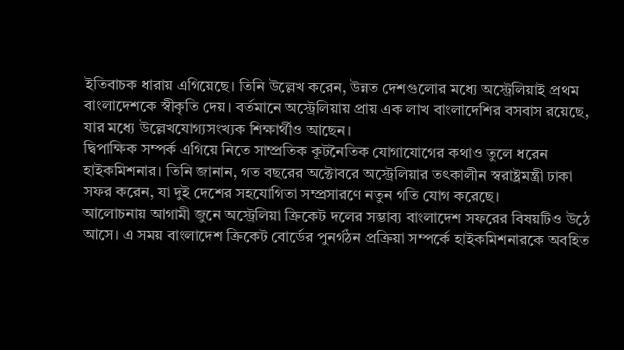ইতিবাচক ধারায় এগিয়েছে। তিনি উল্লেখ করেন, উন্নত দেশগুলোর মধ্যে অস্ট্রেলিয়াই প্রথম বাংলাদেশকে স্বীকৃতি দেয়। বর্তমানে অস্ট্রেলিয়ায় প্রায় এক লাখ বাংলাদেশির বসবাস রয়েছে, যার মধ্যে উল্লেখযোগ্যসংখ্যক শিক্ষার্থীও আছেন।
দ্বিপাক্ষিক সম্পর্ক এগিয়ে নিতে সাম্প্রতিক কূটনৈতিক যোগাযোগের কথাও তুলে ধরেন হাইকমিশনার। তিনি জানান, গত বছরের অক্টোবরে অস্ট্রেলিয়ার তৎকালীন স্বরাষ্ট্রমন্ত্রী ঢাকা সফর করেন, যা দুই দেশের সহযোগিতা সম্প্রসারণে নতুন গতি যোগ করেছে।
আলোচনায় আগামী জুনে অস্ট্রেলিয়া ক্রিকেট দলের সম্ভাব্য বাংলাদেশ সফরের বিষয়টিও উঠে আসে। এ সময় বাংলাদেশ ক্রিকেট বোর্ডের পুনর্গঠন প্রক্রিয়া সম্পর্কে হাইকমিশনারকে অবহিত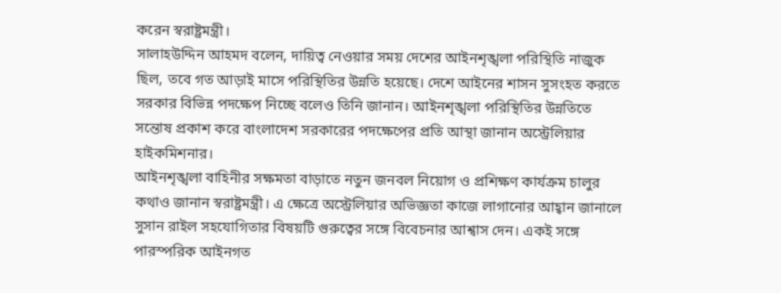করেন স্বরাষ্ট্রমন্ত্রী।
সালাহউদ্দিন আহমদ বলেন, দায়িত্ব নেওয়ার সময় দেশের আইনশৃঙ্খলা পরিস্থিতি নাজুক ছিল, তবে গত আড়াই মাসে পরিস্থিতির উন্নতি হয়েছে। দেশে আইনের শাসন সুসংহত করতে সরকার বিভিন্ন পদক্ষেপ নিচ্ছে বলেও তিনি জানান। আইনশৃঙ্খলা পরিস্থিতির উন্নতিতে সন্তোষ প্রকাশ করে বাংলাদেশ সরকারের পদক্ষেপের প্রতি আস্থা জানান অস্ট্রেলিয়ার হাইকমিশনার।
আইনশৃঙ্খলা বাহিনীর সক্ষমতা বাড়াতে নতুন জনবল নিয়োগ ও প্রশিক্ষণ কার্যক্রম চালুর কথাও জানান স্বরাষ্ট্রমন্ত্রী। এ ক্ষেত্রে অস্ট্রেলিয়ার অভিজ্ঞতা কাজে লাগানোর আহ্বান জানালে সুসান রাইল সহযোগিতার বিষয়টি গুরুত্বের সঙ্গে বিবেচনার আশ্বাস দেন। একই সঙ্গে পারস্পরিক আইনগত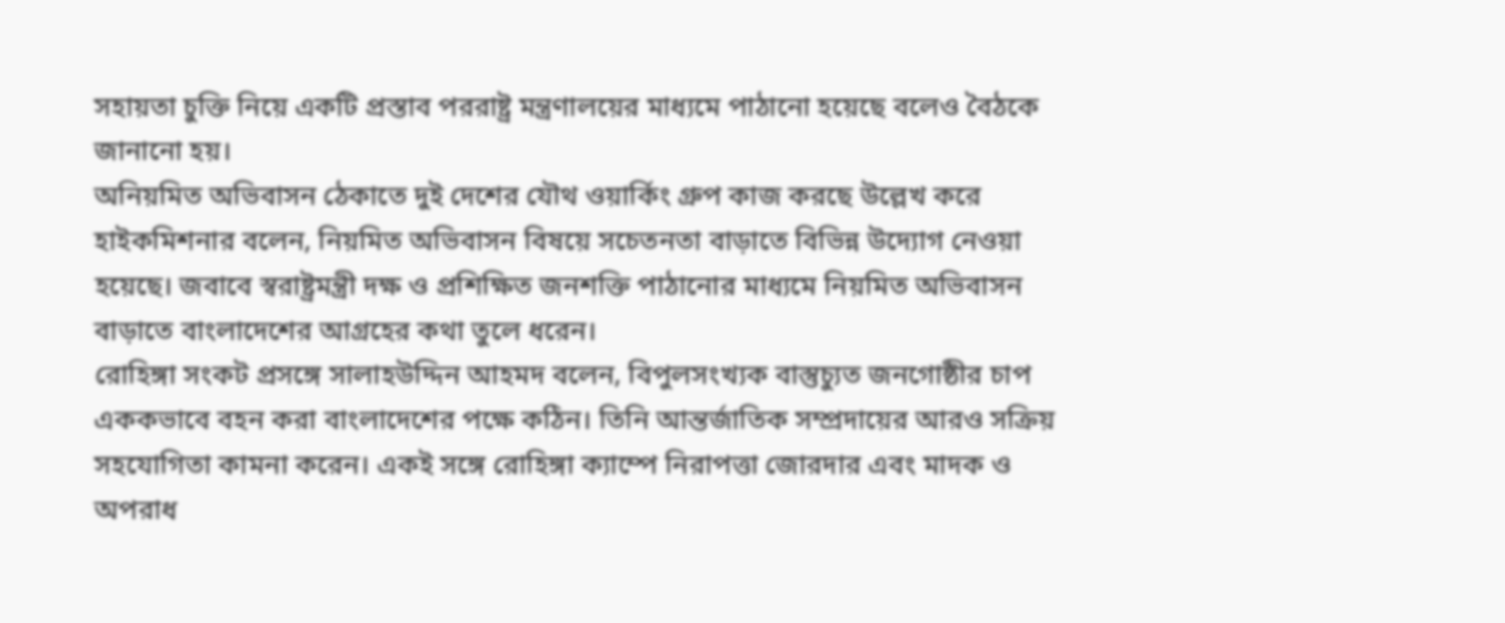সহায়তা চুক্তি নিয়ে একটি প্রস্তাব পররাষ্ট্র মন্ত্রণালয়ের মাধ্যমে পাঠানো হয়েছে বলেও বৈঠকে জানানো হয়।
অনিয়মিত অভিবাসন ঠেকাতে দুই দেশের যৌথ ওয়ার্কিং গ্রুপ কাজ করছে উল্লেখ করে হাইকমিশনার বলেন, নিয়মিত অভিবাসন বিষয়ে সচেতনতা বাড়াতে বিভিন্ন উদ্যোগ নেওয়া হয়েছে। জবাবে স্বরাষ্ট্রমন্ত্রী দক্ষ ও প্রশিক্ষিত জনশক্তি পাঠানোর মাধ্যমে নিয়মিত অভিবাসন বাড়াতে বাংলাদেশের আগ্রহের কথা তুলে ধরেন।
রোহিঙ্গা সংকট প্রসঙ্গে সালাহউদ্দিন আহমদ বলেন, বিপুলসংখ্যক বাস্তুচ্যুত জনগোষ্ঠীর চাপ এককভাবে বহন করা বাংলাদেশের পক্ষে কঠিন। তিনি আন্তর্জাতিক সম্প্রদায়ের আরও সক্রিয় সহযোগিতা কামনা করেন। একই সঙ্গে রোহিঙ্গা ক্যাম্পে নিরাপত্তা জোরদার এবং মাদক ও অপরাধ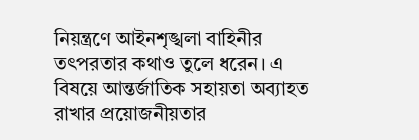নিয়ন্ত্রণে আইনশৃঙ্খলা বাহিনীর তৎপরতার কথাও তুলে ধরেন। এ বিষয়ে আন্তর্জাতিক সহায়তা অব্যাহত রাখার প্রয়োজনীয়তার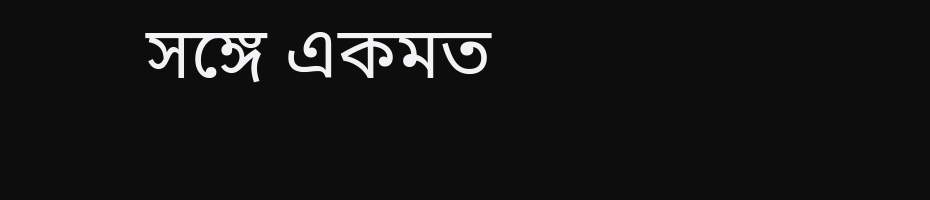সঙ্গে একমত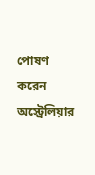পোষণ করেন অস্ট্রেলিয়ার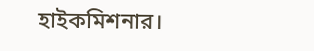হাইকমিশনার।